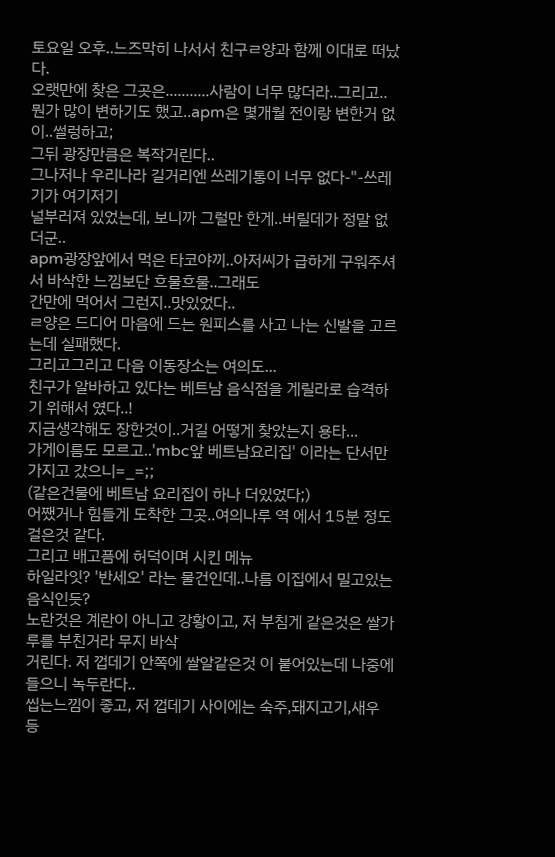토요일 오후..느즈막히 나서서 친구ㄹ양과 함께 이대로 떠났다.
오랫만에 찾은 그곳은...........사람이 너무 많더라..그리고..
뭔가 많이 변하기도 했고..apm은 몇개월 전이랑 변한거 없이..썰렁하고;
그뒤 광장만큼은 복작거린다..
그나저나 우리나라 길거리엔 쓰레기통이 너무 없다-"-쓰레기가 여기저기
널부러져 있었는데, 보니까 그럴만 한게..버릴데가 정말 없더군..
apm광장앞에서 먹은 타코야끼..아저씨가 급하게 구워주셔서 바삭한 느낌보단 흐물흐물..그래도
간만에 먹어서 그런지..맛있었다..
ㄹ양은 드디어 마음에 드는 원피스를 사고 나는 신발을 고르는데 실패했다.
그리고그리고 다음 이동장소는 여의도...
친구가 알바하고 있다는 베트남 음식점을 게릴라로 습격하기 위해서 였다..!
지금생각해도 장한것이..거길 어떻게 찾았는지 용타...
가게이름도 모르고..'mbc앞 베트남요리집' 이라는 단서만 가지고 갔으니=_=;;
(같은건물에 베트남 요리집이 하나 더있었다;)
어쨌거나 힘들게 도착한 그곳..여의나루 역 에서 15분 정도 걸은것 같다.
그리고 배고픔에 허덕이며 시킨 메뉴
하일라잇? '반세오' 라는 물건인데..나름 이집에서 밀고있는 음식인듯?
노란것은 계란이 아니고 강황이고, 저 부침게 같은것은 쌀가루를 부친거라 무지 바삭
거린다. 저 껍데기 안쪽에 쌀알같은것 이 붙어있는데 나중에 들으니 녹두란다..
씹는느낌이 좋고, 저 껍데기 사이에는 숙주,돼지고기,새우 등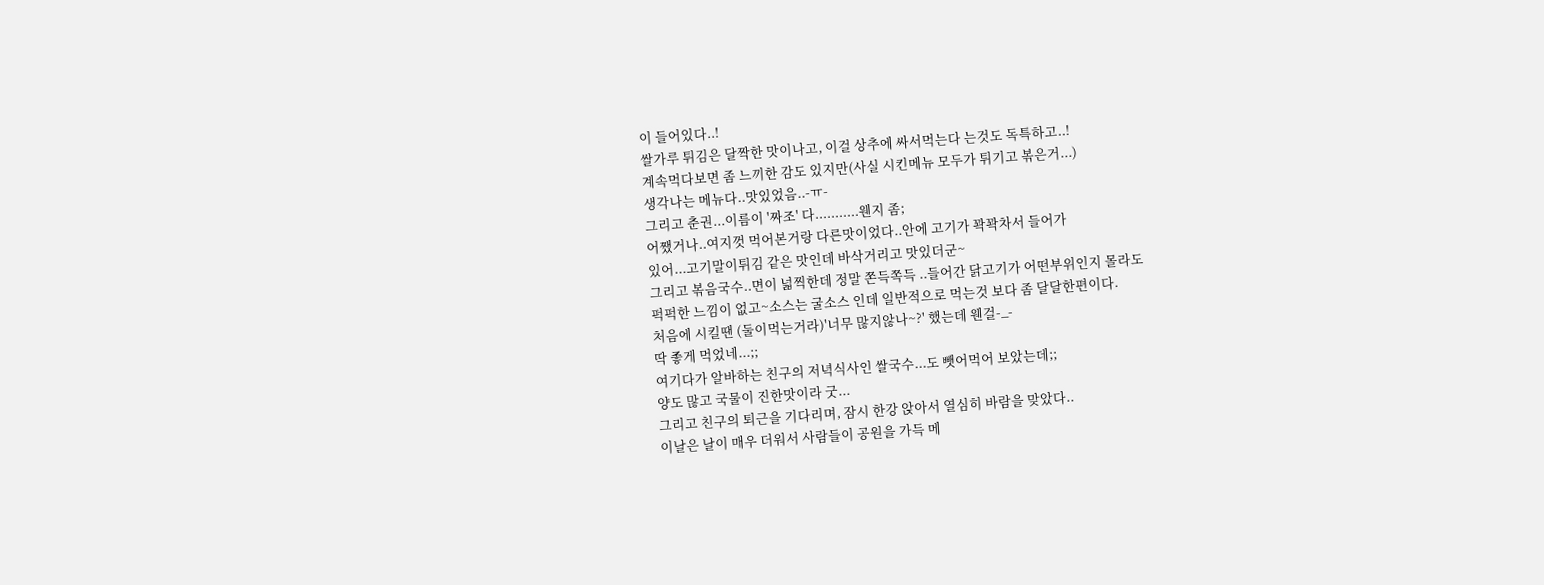이 들어있다..!
쌀가루 튀김은 달짝한 맛이나고, 이걸 상추에 싸서먹는다 는것도 독특하고..!
계속먹다보면 좀 느끼한 감도 있지만(사실 시킨메뉴 모두가 튀기고 볶은거...)
생각나는 메뉴다..맛있었음..-ㅠ-
그리고 춘권...이름이 '짜조' 다...........웬지 좀;
어쨌거나..여지껏 먹어본거랑 다른맛이었다..안에 고기가 꽉꽉차서 들어가
있어...고기말이튀김 같은 맛인데 바삭거리고 맛있더군~
그리고 볶음국수..면이 넓찍한데 정말 쫀득쪽득 ..들어간 닭고기가 어떤부위인지 몰라도
퍽퍽한 느낌이 없고~소스는 굴소스 인데 일반적으로 먹는것 보다 좀 달달한편이다.
처음에 시킬땐 (둘이먹는거라)'너무 많지않나~?' 했는데 웬걸-_-
딱 좋게 먹었네...;;
여기다가 알바하는 친구의 저녁식사인 쌀국수...도 뺏어먹어 보았는데;;
양도 많고 국물이 진한맛이라 굿...
그리고 친구의 퇴근을 기다리며, 잠시 한강 앉아서 열심히 바람을 맞았다..
이날은 날이 매우 더워서 사람들이 공원을 가득 메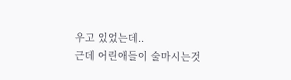우고 있었는데..
근데 어린애들이 술마시는것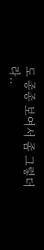도 종종 보여서 좀 그렇더라..